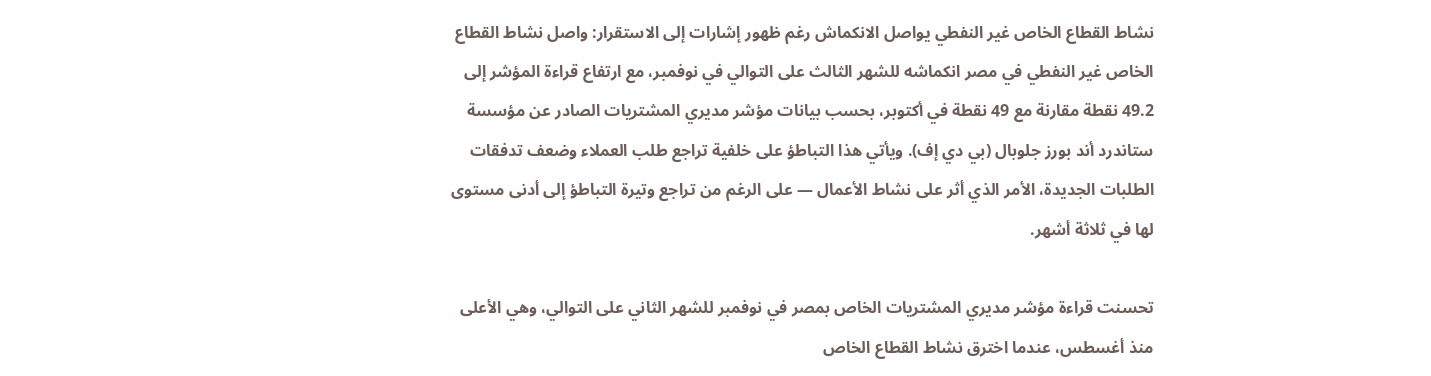نشاط القطاع الخاص غير النفطي يواصل الانكماش رغم ظهور إشارات إلى الاستقرار: واصل نشاط القطاع الخاص غير النفطي في مصر انكماشه للشهر الثالث على التوالي في نوفمبر، مع ارتفاع قراءة المؤشر إلى 49.2 نقطة مقارنة مع 49 نقطة في أكتوبر، بحسب بيانات مؤشر مديري المشتريات الصادر عن مؤسسة ستاندرد أند بورز جلوبال (بي دي إف). ويأتي هذا التباطؤ على خلفية تراجع طلب العملاء وضعف تدفقات الطلبات الجديدة، الأمر الذي أثر على نشاط الأعمال — على الرغم من تراجع وتيرة التباطؤ إلى أدنى مستوى لها في ثلاثة أشهر.

تحسنت قراءة مؤشر مديري المشتريات الخاص بمصر في نوفمبر للشهر الثاني على التوالي، وهي الأعلى منذ أغسطس، عندما اخترق نشاط القطاع الخاص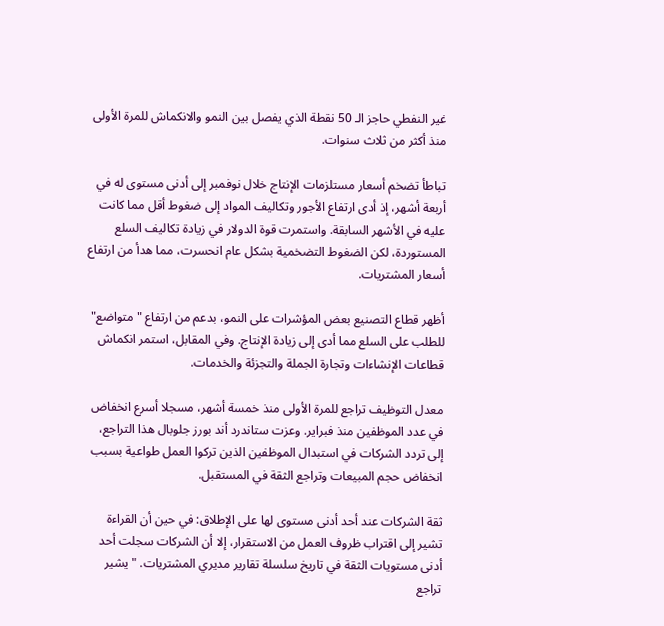غير النفطي حاجز الـ 50 نقطة الذي يفصل بين النمو والانكماش للمرة الأولى منذ أكثر من ثلاث سنوات.

تباطأ تضخم أسعار مستلزمات الإنتاج خلال نوفمبر إلى أدنى مستوى له في أربعة أشهر، إذ أدى ارتفاع الأجور وتكاليف المواد إلى ضغوط أقل مما كانت عليه في الأشهر السابقة. واستمرت قوة الدولار في زيادة تكاليف السلع المستوردة، لكن الضغوط التضخمية بشكل عام انحسرت، مما هدأ من ارتفاع أسعار المشتريات.

أظهر قطاع التصنيع بعض المؤشرات على النمو، بدعم من ارتفاع "متواضع" للطلب على السلع مما أدى إلى زيادة الإنتاج. وفي المقابل، استمر انكماش قطاعات الإنشاءات وتجارة الجملة والتجزئة والخدمات.

معدل التوظيف تراجع للمرة الأولى منذ خمسة أشهر، مسجلا أسرع انخفاض في عدد الموظفين منذ فبراير. وعزت ستاندرد أند بورز جلوبال هذا التراجع، إلى تردد الشركات في استبدال الموظفين الذين تركوا العمل طواعية بسبب انخفاض حجم المبيعات وتراجع الثقة في المستقبل.

ثقة الشركات عند أحد أدنى مستوى لها على الإطلاق: في حين أن القراءة تشير إلى اقتراب ظروف العمل من الاستقرار، إلا أن الشركات سجلت أحد أدنى مستويات الثقة في تاريخ سلسلة تقارير مديري المشتريات. "يشير تراجع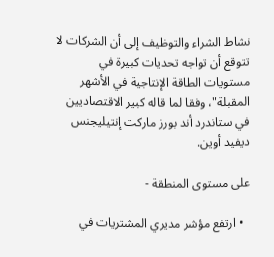نشاط الشراء والتوظيف إلى أن الشركات لا تتوقع أن تواجه تحديات كبيرة في مستويات الطاقة الإنتاجية في الأشهر المقبلة"، وفقا لما قاله كبير الاقتصاديين في ستاندرد أند بورز ماركت إنتيليجنس ديفيد أوين.

على مستوى المنطقة -

  • ارتفع مؤشر مديري المشتريات في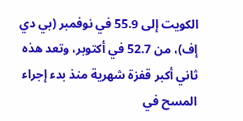الكويت إلى 55.9 في نوفمبر (بي دي إف)، من 52.7 في أكتوبر، وتعد هذه ثاني أكبر قفزة شهرية منذ بدء إجراء المسح في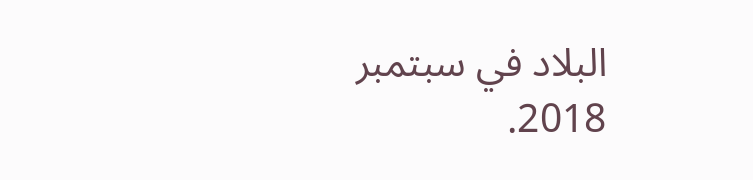البلاد في سبتمبر 2018.